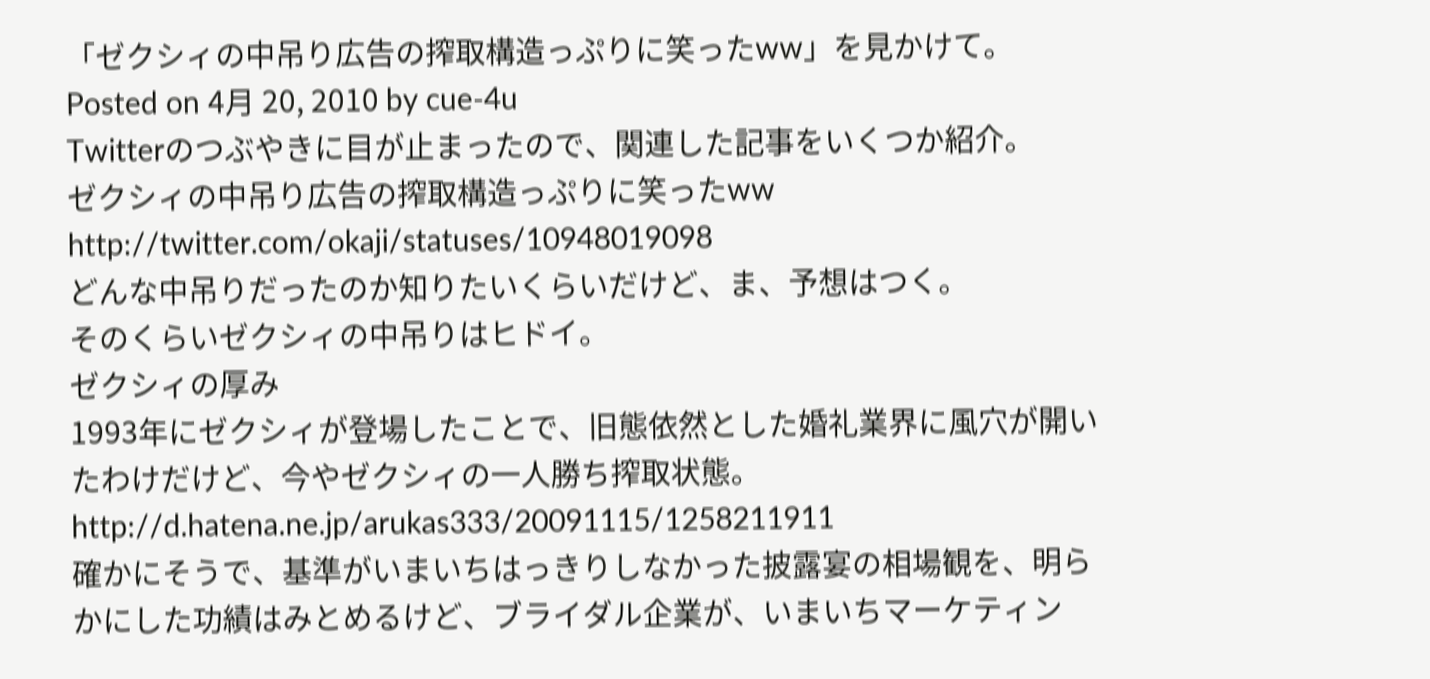「ゼクシィの中吊り広告の搾取構造っぷりに笑ったww」を見かけて。
Posted on 4月 20, 2010 by cue-4u
Twitterのつぶやきに目が止まったので、関連した記事をいくつか紹介。
ゼクシィの中吊り広告の搾取構造っぷりに笑ったww
http://twitter.com/okaji/statuses/10948019098
どんな中吊りだったのか知りたいくらいだけど、ま、予想はつく。
そのくらいゼクシィの中吊りはヒドイ。
ゼクシィの厚み
1993年にゼクシィが登場したことで、旧態依然とした婚礼業界に風穴が開いたわけだけど、今やゼクシィの一人勝ち搾取状態。
http://d.hatena.ne.jp/arukas333/20091115/1258211911
確かにそうで、基準がいまいちはっきりしなかった披露宴の相場観を、明らかにした功績はみとめるけど、ブライダル企業が、いまいちマーケティン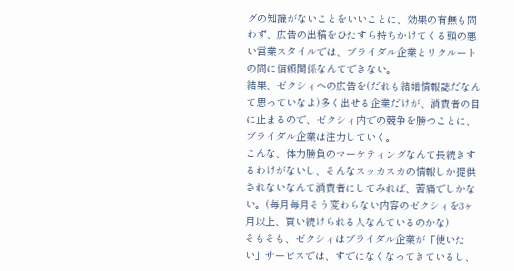グの知識がないことをいいことに、効果の有無も問わず、広告の出稿をひたすら持ちかけてくる頭の悪い営業スタイルでは、ブライダル企業とリクルートの間に信頼関係なんてできない。
結果、ゼクシィへの広告を(だれも結婚情報誌だなんて思っていなよ)多く出せる企業だけが、消費者の目に止まるので、ゼクシィ内での競争を勝つことに、ブライダル企業は注力していく。
こんな、体力勝負のマーケティングなんて長続きするわけがないし、そんなスッカスカの情報しか提供されないなんて消費者にしてみれば、苦痛でしかない。(毎月毎月そう変わらない内容のゼクシィを3ヶ月以上、買い続けられる人なんているのかな)
そもそも、ゼクシィはブライダル企業が「使いたい」サービスでは、すでになくなってきているし、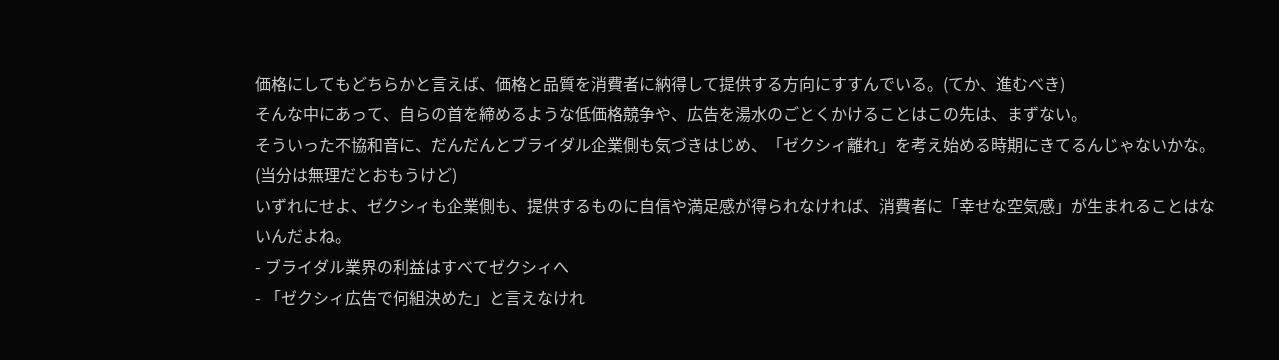価格にしてもどちらかと言えば、価格と品質を消費者に納得して提供する方向にすすんでいる。(てか、進むべき)
そんな中にあって、自らの首を締めるような低価格競争や、広告を湯水のごとくかけることはこの先は、まずない。
そういった不協和音に、だんだんとブライダル企業側も気づきはじめ、「ゼクシィ離れ」を考え始める時期にきてるんじゃないかな。(当分は無理だとおもうけど)
いずれにせよ、ゼクシィも企業側も、提供するものに自信や満足感が得られなければ、消費者に「幸せな空気感」が生まれることはないんだよね。
- ブライダル業界の利益はすべてゼクシィへ
- 「ゼクシィ広告で何組決めた」と言えなけれ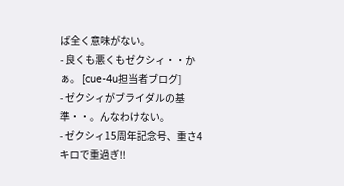ば全く意味がない。
- 良くも悪くもゼクシィ・・かぁ。 [cue-4u担当者ブログ]
- ゼクシィがブライダルの基準・・。んなわけない。
- ゼクシィ15周年記念号、重さ4キロで重過ぎ!!